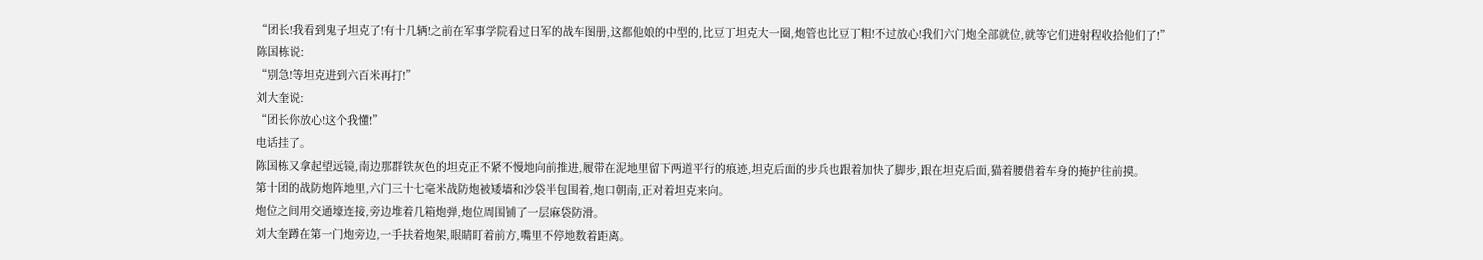“团长!我看到鬼子坦克了!有十几辆!之前在军事学院看过日军的战车图册,这都他娘的中型的,比豆丁坦克大一圈,炮管也比豆丁粗!不过放心!我们六门炮全部就位,就等它们进射程收拾他们了!”
陈国栋说:
“别急!等坦克进到六百米再打!”
刘大奎说:
“团长你放心!这个我懂!”
电话挂了。
陈国栋又拿起望远镜,南边那群铁灰色的坦克正不紧不慢地向前推进,履带在泥地里留下两道平行的痕迹,坦克后面的步兵也跟着加快了脚步,跟在坦克后面,猫着腰借着车身的掩护往前摸。
第十团的战防炮阵地里,六门三十七毫米战防炮被矮墙和沙袋半包围着,炮口朝南,正对着坦克来向。
炮位之间用交通壕连接,旁边堆着几箱炮弹,炮位周围铺了一层麻袋防滑。
刘大奎蹲在第一门炮旁边,一手扶着炮架,眼睛盯着前方,嘴里不停地数着距离。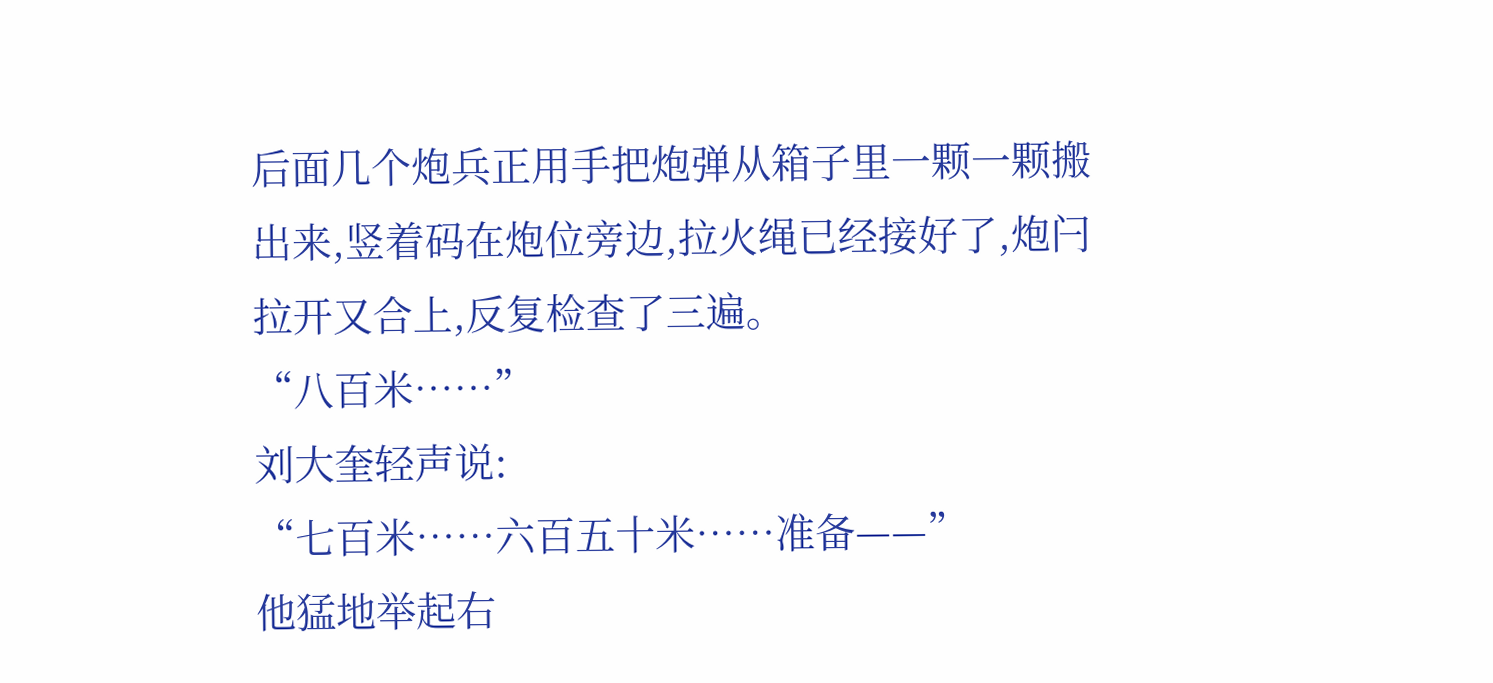后面几个炮兵正用手把炮弹从箱子里一颗一颗搬出来,竖着码在炮位旁边,拉火绳已经接好了,炮闩拉开又合上,反复检查了三遍。
“八百米……”
刘大奎轻声说:
“七百米……六百五十米……准备——”
他猛地举起右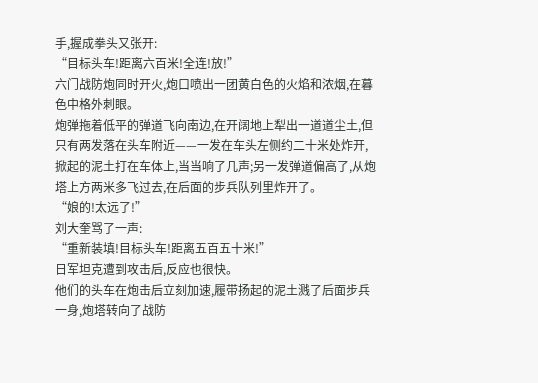手,握成拳头又张开:
“目标头车!距离六百米!全连!放!”
六门战防炮同时开火,炮口喷出一团黄白色的火焰和浓烟,在暮色中格外刺眼。
炮弹拖着低平的弹道飞向南边,在开阔地上犁出一道道尘土,但只有两发落在头车附近——一发在车头左侧约二十米处炸开,掀起的泥土打在车体上,当当响了几声;另一发弹道偏高了,从炮塔上方两米多飞过去,在后面的步兵队列里炸开了。
“娘的!太远了!”
刘大奎骂了一声:
“重新装填!目标头车!距离五百五十米!”
日军坦克遭到攻击后,反应也很快。
他们的头车在炮击后立刻加速,履带扬起的泥土溅了后面步兵一身,炮塔转向了战防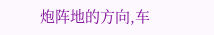炮阵地的方向,车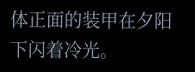体正面的装甲在夕阳下闪着冷光。